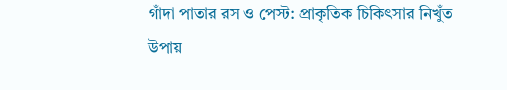গাঁদা পাতার রস ও পেস্ট: প্রাকৃতিক চিকিৎসার নিখুঁত উপায়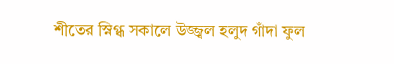শীতের স্নিগ্ধ সকালে উজ্জ্বল হলুদ গাঁদা ফুল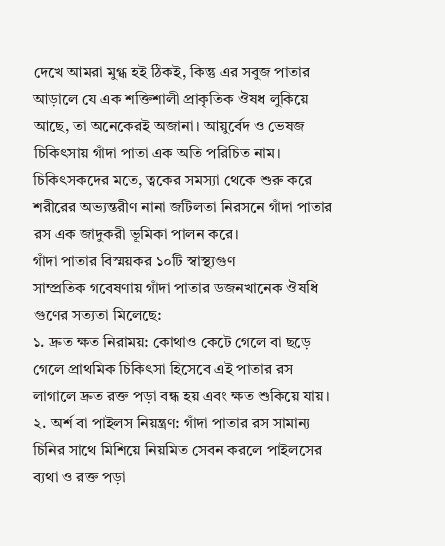দেখে আমরা মুগ্ধ হই ঠিকই, কিন্তু এর সবুজ পাতার আড়ালে যে এক শক্তিশালী প্রাকৃতিক ঔষধ লুকিয়ে আছে, তা অনেকেরই অজানা। আয়ুর্বেদ ও ভেষজ চিকিৎসায় গাঁদা পাতা এক অতি পরিচিত নাম। চিকিৎসকদের মতে, ত্বকের সমস্যা থেকে শুরু করে শরীরের অভ্যন্তরীণ নানা জটিলতা নিরসনে গাঁদা পাতার রস এক জাদুকরী ভূমিকা পালন করে।
গাঁদা পাতার বিস্ময়কর ১০টি স্বাস্থ্যগুণ
সাম্প্রতিক গবেষণায় গাঁদা পাতার ডজনখানেক ঔষধি গুণের সত্যতা মিলেছে:
১. দ্রুত ক্ষত নিরাময়: কোথাও কেটে গেলে বা ছড়ে গেলে প্রাথমিক চিকিৎসা হিসেবে এই পাতার রস লাগালে দ্রুত রক্ত পড়া বন্ধ হয় এবং ক্ষত শুকিয়ে যায়।
২. অর্শ বা পাইলস নিয়ন্ত্রণ: গাঁদা পাতার রস সামান্য চিনির সাথে মিশিয়ে নিয়মিত সেবন করলে পাইলসের ব্যথা ও রক্ত পড়া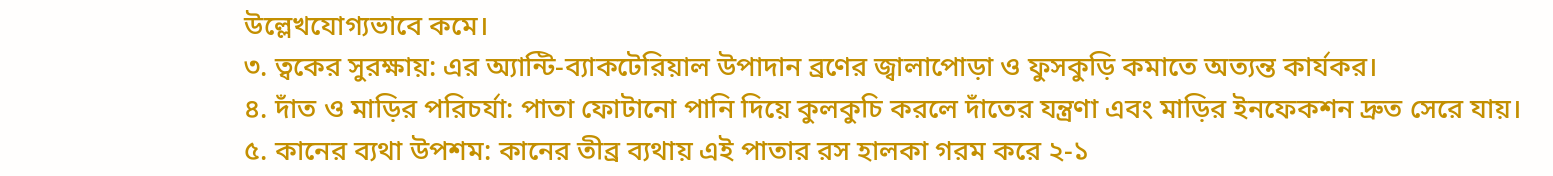উল্লেখযোগ্যভাবে কমে।
৩. ত্বকের সুরক্ষায়: এর অ্যান্টি-ব্যাকটেরিয়াল উপাদান ব্রণের জ্বালাপোড়া ও ফুসকুড়ি কমাতে অত্যন্ত কার্যকর।
৪. দাঁত ও মাড়ির পরিচর্যা: পাতা ফোটানো পানি দিয়ে কুলকুচি করলে দাঁতের যন্ত্রণা এবং মাড়ির ইনফেকশন দ্রুত সেরে যায়।
৫. কানের ব্যথা উপশম: কানের তীব্র ব্যথায় এই পাতার রস হালকা গরম করে ২-১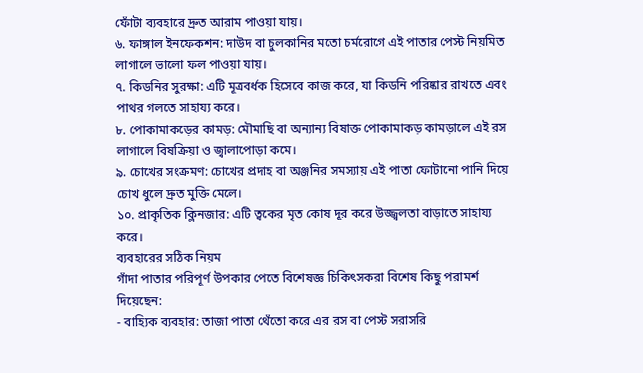ফোঁটা ব্যবহারে দ্রুত আরাম পাওয়া যায়।
৬. ফাঙ্গাল ইনফেকশন: দাউদ বা চুলকানির মতো চর্মরোগে এই পাতার পেস্ট নিয়মিত লাগালে ভালো ফল পাওয়া যায়।
৭. কিডনির সুরক্ষা: এটি মূত্রবর্ধক হিসেবে কাজ করে, যা কিডনি পরিষ্কার রাখতে এবং পাথর গলতে সাহায্য করে।
৮. পোকামাকড়ের কামড়: মৌমাছি বা অন্যান্য বিষাক্ত পোকামাকড় কামড়ালে এই রস লাগালে বিষক্রিয়া ও জ্বালাপোড়া কমে।
৯. চোখের সংক্রমণ: চোখের প্রদাহ বা অঞ্জনির সমস্যায় এই পাতা ফোটানো পানি দিয়ে চোখ ধুলে দ্রুত মুক্তি মেলে।
১০. প্রাকৃতিক ক্লিনজার: এটি ত্বকের মৃত কোষ দূর করে উজ্জ্বলতা বাড়াতে সাহায্য করে।
ব্যবহারের সঠিক নিয়ম
গাঁদা পাতার পরিপূর্ণ উপকার পেতে বিশেষজ্ঞ চিকিৎসকরা বিশেষ কিছু পরামর্শ দিয়েছেন:
- বাহ্যিক ব্যবহার: তাজা পাতা থেঁতো করে এর রস বা পেস্ট সরাসরি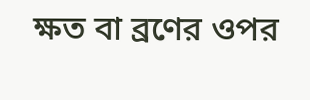ক্ষত বা ব্রণের ওপর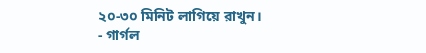২০-৩০ মিনিট লাগিয়ে রাখুন।
- গার্গল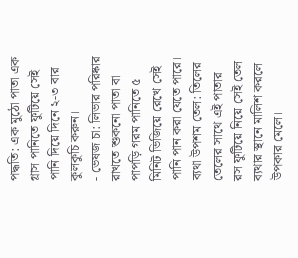পদ্ধতি: এক মুঠো পাতা এক গ্লাস পানিতে ফুটিয়ে সেই পানি দিয়ে দিনে ২-৩ বার কুলকুচি করুন।
- ভেষজ চা: লিভার পরিষ্কার রাখতে শুকনো পাতা বা পাপড়ি গরম পানিতে ৫ মিনিট ভিজিয়ে রেখে সেই পানি পান করা যেতে পারে।
ব্যথা উপশম তেল: তিলের তেলের সাথে এই পাতার রস ফুটিয়ে নিয়ে সেই তেল ব্যথার স্থানে মালিশ করলে উপকার মেলে।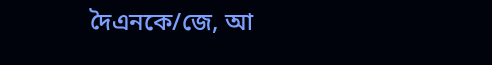দৈএনকে/জে, আ